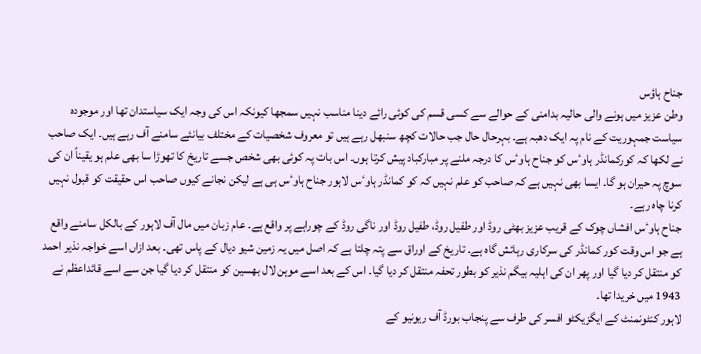جناح ہاؤس
وطن عزیز میں ہونے والی حالیہ بدامنی کے حوالے سے کسی قسم کی کوئی رائے دینا مناسب نہیں سمجھا کیونکہ اس کی وجہ ایک سیاستدان تھا اور موجودہ سیاست جمہوریت کے نام پہ ایک دھبہ ہے۔ بہرحال حال جب حالات کچھ سنبھل رہے ہیں تو معروف شخصیات کے مختلف بیانئے سامنے آف رہے ہیں۔ ایک صاحب نے لکھا کہ کورکمانڈر ہاوٴس کو جناح ہاوٴس کا درجہ ملنے پر مبارکباد پیش کرتا ہوں۔ اس بات پہ کوئی بھی شخص جسے تاریخ کا تھوڑا سا بھی علم ہو یقیناً ان کی سوچ پہ حیران ہو گا۔ ایسا بھی نہیں ہے کہ صاحب کو علم نہیں کہ کو کمانڈر ہاوٴس لاہور جناح ہاوٴس ہی ہے لیکن نجانے کیوں صاحب اس حقیقت کو قبول نہیں کرنا چاہ رہے۔
جناح ہاوٴس افشاں چوک کے قریب عزیز بھٹی روڈ اور طفیل روڈ، طفیل روڈ اور ناگی روڈ کے چوراہے پر واقع ہے۔ عام زبان میں مال آف لاہور کے بالکل سامنے واقع ہے جو اس وقت کور کمانڈر کی سرکاری رہائش گاہ ہے۔ تاریخ کے اوراق سے پتہ چلتا ہے کہ اصل میں یہ زمین شیو دیال کے پاس تھی۔ بعد ازاں اسے خواجہ نذیر احمد کو منتقل کر دیا گیا اور پھر ان کی اہلیہ بیگم نذیر کو بطور تحفہ منتقل کر دیا گیا۔ اس کے بعد اسے موہن لال بھسین کو منتقل کر دیا گیا جن سے اسے قائداعظم نے 1943 میں خریدا تھا۔
لاہور کنٹونمنٹ کے ایگزیکٹو افسر کی طرف سے پنجاب بورڈ آف ریونیو کے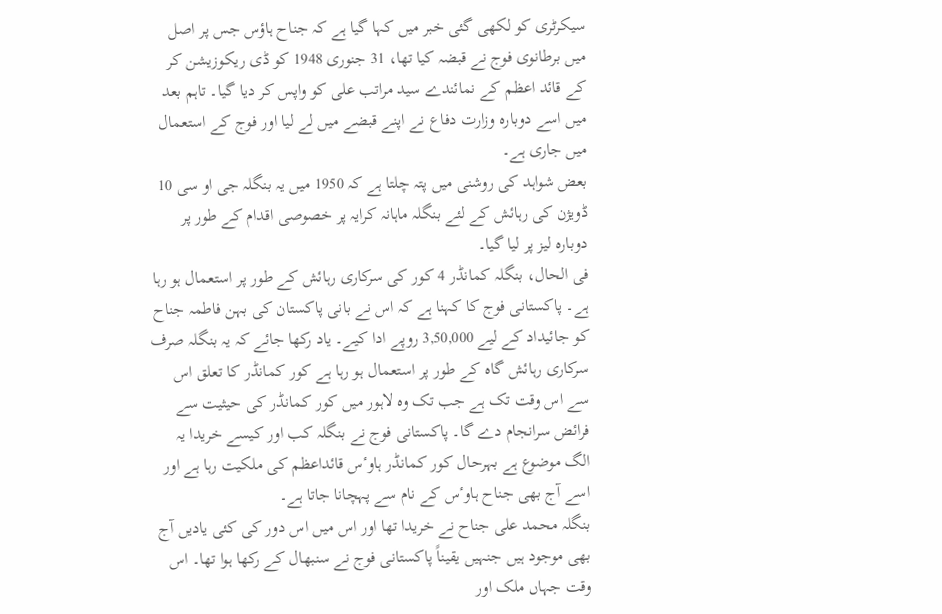سیکرٹری کو لکھی گئی خبر میں کہا گیا ہے کہ جناح ہاؤس جس پر اصل میں برطانوی فوج نے قبضہ کیا تھا، 31 جنوری 1948 کو ڈی ریکوزیشن کر کے قائد اعظم کے نمائندے سید مراتب علی کو واپس کر دیا گیا۔ تاہم بعد میں اسے دوبارہ وزارت دفاع نے اپنے قبضے میں لے لیا اور فوج کے استعمال میں جاری ہے۔
بعض شواہد کی روشنی میں پتہ چلتا ہے کہ 1950 میں یہ بنگلہ جی او سی 10 ڈویژن کی رہائش کے لئے بنگلہ ماہانہ کرایہ پر خصوصی اقدام کے طور پر دوبارہ لیز پر لیا گیا۔
فی الحال، بنگلہ کمانڈر 4 کور کی سرکاری رہائش کے طور پر استعمال ہو رہا ہے۔ پاکستانی فوج کا کہنا ہے کہ اس نے بانی پاکستان کی بہن فاطمہ جناح کو جائیداد کے لیے 3,50,000 روپے ادا کیے۔ یاد رکھا جائے کہ یہ بنگلہ صرف سرکاری رہائش گاہ کے طور پر استعمال ہو رہا ہے کور کمانڈر کا تعلق اس سے اس وقت تک ہے جب تک وہ لاہور میں کور کمانڈر کی حیثیت سے فرائض سرانجام دے گا۔ پاکستانی فوج نے بنگلہ کب اور کیسے خریدا یہ الگ موضوع ہے بہرحال کور کمانڈر ہاوٴس قائداعظم کی ملکیت رہا ہے اور اسے آج بھی جناح ہاوٴس کے نام سے پہچانا جاتا ہے۔
بنگلہ محمد علی جناح نے خریدا تھا اور اس میں اس دور کی کئی یادیں آج بھی موجود ہیں جنہیں یقیناً پاکستانی فوج نے سنبھال کے رکھا ہوا تھا۔ اس وقت جہاں ملک اور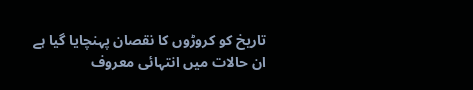تاریخ کو کروڑوں کا نقصان پہنچایا گیا ہے ان حالات میں انتہائی معروف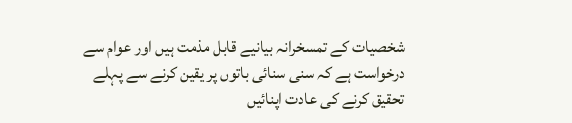شخصیات کے تمسخرانہ بیانیے قابل مذمت ہیں اور عوام سے درخواست ہے کہ سنی سنائی باتوں پر یقین کرنے سے پہلے تحقیق کرنے کی عادت اپنائیں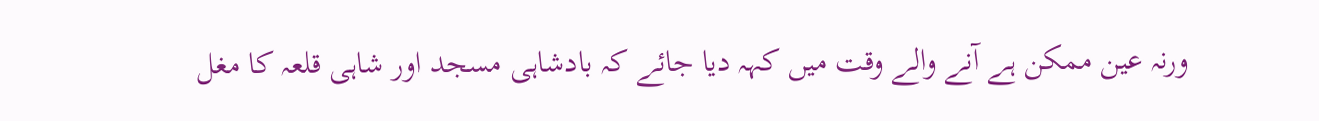ورنہ عین ممکن ہے آنے والے وقت میں کہہ دیا جائے کہ بادشاہی مسجد اور شاہی قلعہ کا مغل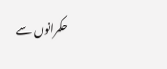حکمرانوں سے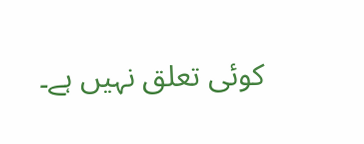کوئی تعلق نہیں ہے۔